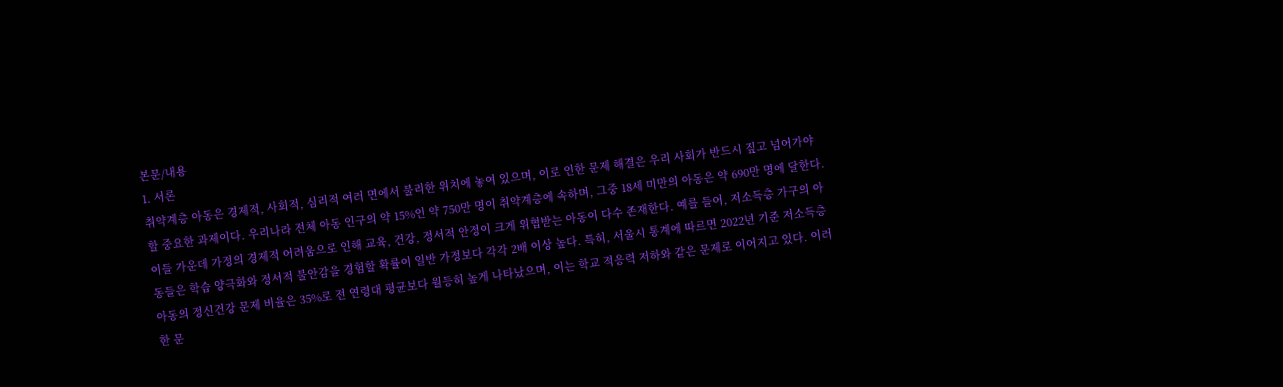본문/내용
1. 서론
취약계층 아동은 경제적, 사회적, 심리적 여러 면에서 불리한 위치에 놓여 있으며, 이로 인한 문제 해결은 우리 사회가 반드시 짚고 넘어가야 할 중요한 과제이다. 우리나라 전체 아동 인구의 약 15%인 약 750만 명이 취약계층에 속하며, 그중 18세 미만의 아동은 약 690만 명에 달한다. 이들 가운데 가정의 경제적 어려움으로 인해 교육, 건강, 정서적 안정이 크게 위협받는 아동이 다수 존재한다. 예를 들어, 저소득층 가구의 아동들은 학습 양극화와 정서적 불안감을 경험할 확률이 일반 가정보다 각각 2배 이상 높다. 특히, 서울시 통계에 따르면 2022년 기준 저소득층 아동의 정신건강 문제 비율은 35%로 전 연령대 평균보다 월등히 높게 나타났으며, 이는 학교 적응력 저하와 같은 문제로 이어지고 있다. 이러한 문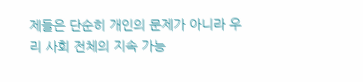제들은 단순히 개인의 문제가 아니라 우리 사회 전체의 지속 가능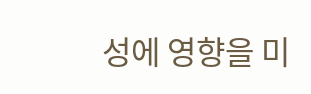성에 영향을 미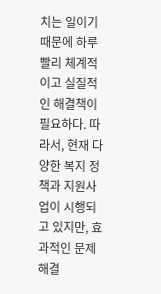치는 일이기 때문에 하루빨리 체계적이고 실질적인 해결책이 필요하다. 따라서, 현재 다양한 복지 정책과 지원사업이 시행되고 있지만, 효과적인 문제 해결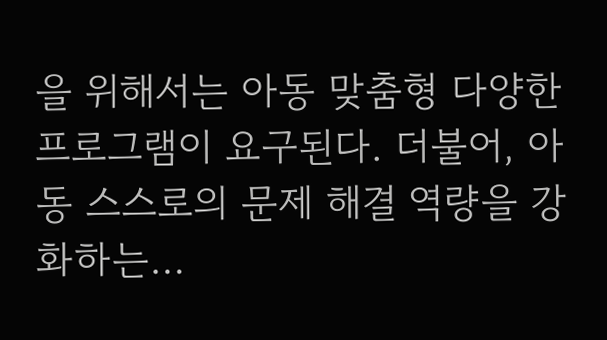을 위해서는 아동 맞춤형 다양한 프로그램이 요구된다. 더불어, 아동 스스로의 문제 해결 역량을 강화하는…